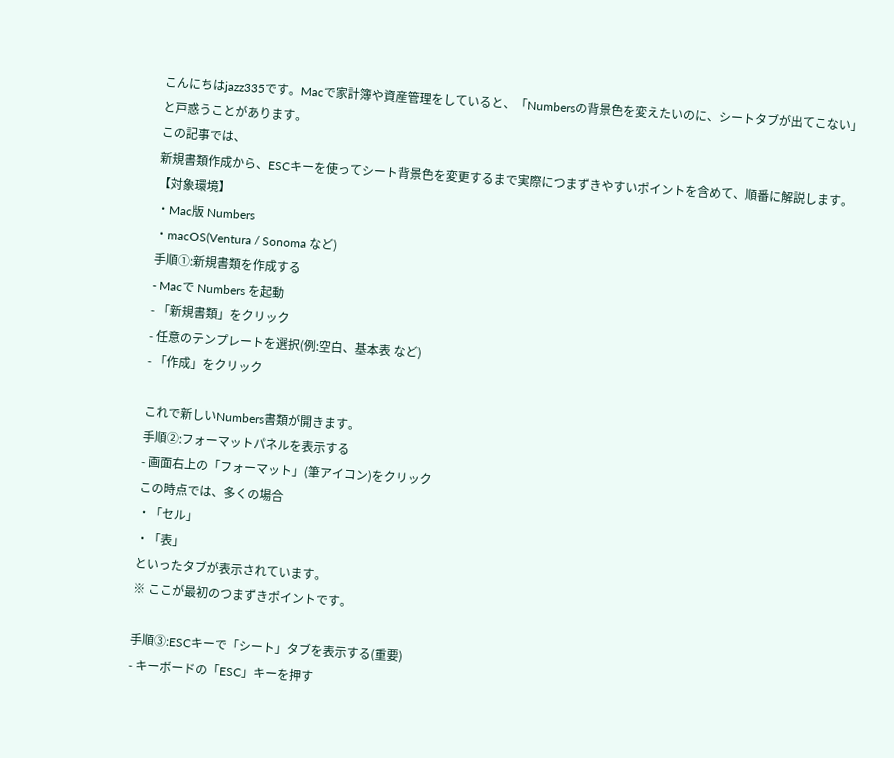こんにちはjazz335です。Macで家計簿や資産管理をしていると、「Numbersの背景色を変えたいのに、シートタブが出てこない」と戸惑うことがあります。
この記事では、
新規書類作成から、ESCキーを使ってシート背景色を変更するまで実際につまずきやすいポイントを含めて、順番に解説します。
【対象環境】
・Mac版 Numbers
・macOS(Ventura / Sonoma など)
手順①:新規書類を作成する
- Macで Numbers を起動
- 「新規書類」をクリック
- 任意のテンプレートを選択(例:空白、基本表 など)
- 「作成」をクリック

これで新しいNumbers書類が開きます。
手順②:フォーマットパネルを表示する
- 画面右上の「フォーマット」(筆アイコン)をクリック
この時点では、多くの場合
・「セル」
・「表」
といったタブが表示されています。
※ ここが最初のつまずきポイントです。

手順③:ESCキーで「シート」タブを表示する(重要)
- キーボードの「ESC」キーを押す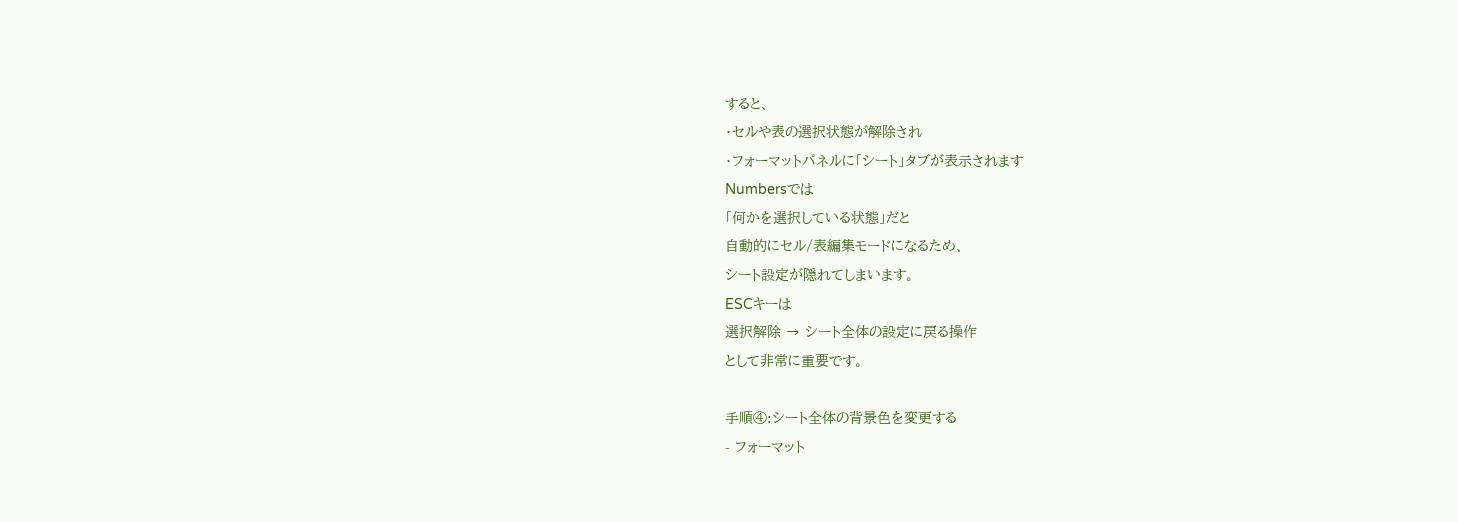すると、
・セルや表の選択状態が解除され
・フォーマットパネルに「シート」タブが表示されます
Numbersでは
「何かを選択している状態」だと
自動的にセル/表編集モードになるため、
シート設定が隠れてしまいます。
ESCキーは
選択解除 → シート全体の設定に戻る操作
として非常に重要です。

手順④:シート全体の背景色を変更する
- フォーマット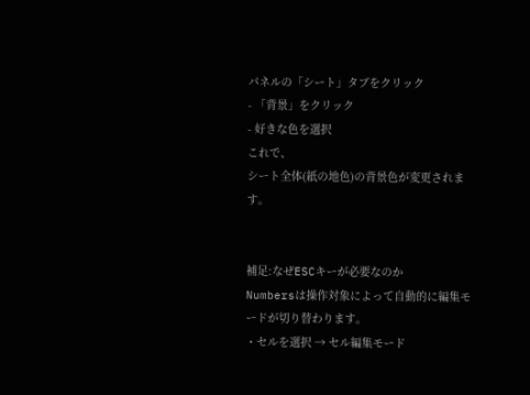パネルの「シート」タブをクリック
- 「背景」をクリック
- 好きな色を選択
これで、
シート全体(紙の地色)の背景色が変更されます。


補足:なぜESCキーが必要なのか
Numbersは操作対象によって自動的に編集モードが切り替わります。
・セルを選択 → セル編集モード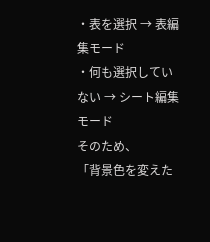・表を選択 → 表編集モード
・何も選択していない → シート編集モード
そのため、
「背景色を変えた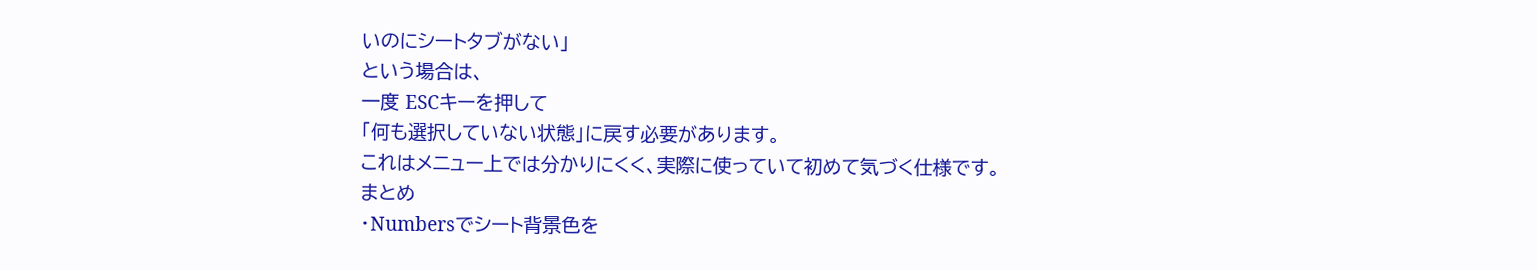いのにシートタブがない」
という場合は、
一度 ESCキーを押して
「何も選択していない状態」に戻す必要があります。
これはメニュー上では分かりにくく、実際に使っていて初めて気づく仕様です。
まとめ
・Numbersでシート背景色を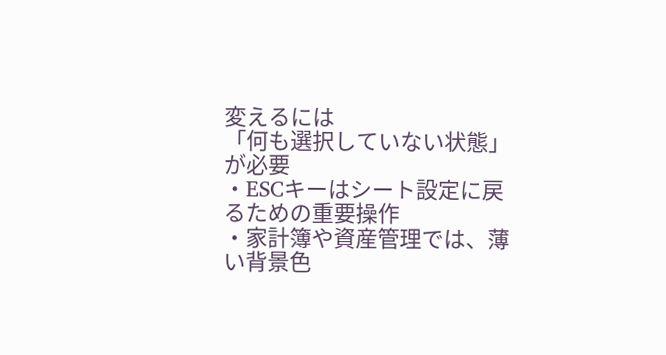変えるには
「何も選択していない状態」が必要
・ESCキーはシート設定に戻るための重要操作
・家計簿や資産管理では、薄い背景色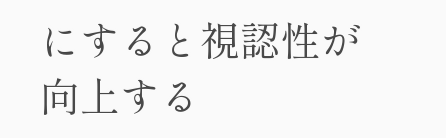にすると視認性が向上する